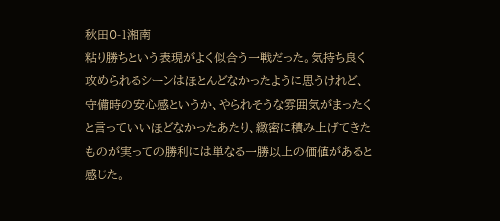秋田0-1湘南
粘り勝ちという表現がよく似合う一戦だった。気持ち良く攻められるシーンはほとんどなかったように思うけれど、守備時の安心感というか、やられそうな雰囲気がまったくと言っていいほどなかったあたり、緻密に積み上げてきたものが実っての勝利には単なる一勝以上の価値があると感じた。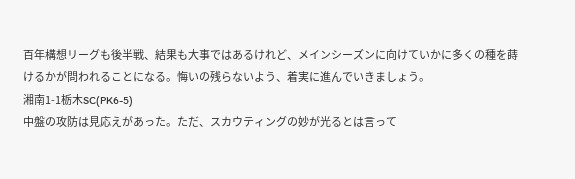百年構想リーグも後半戦、結果も大事ではあるけれど、メインシーズンに向けていかに多くの種を蒔けるかが問われることになる。悔いの残らないよう、着実に進んでいきましょう。
湘南1-1栃木SC(PK6-5)
中盤の攻防は見応えがあった。ただ、スカウティングの妙が光るとは言って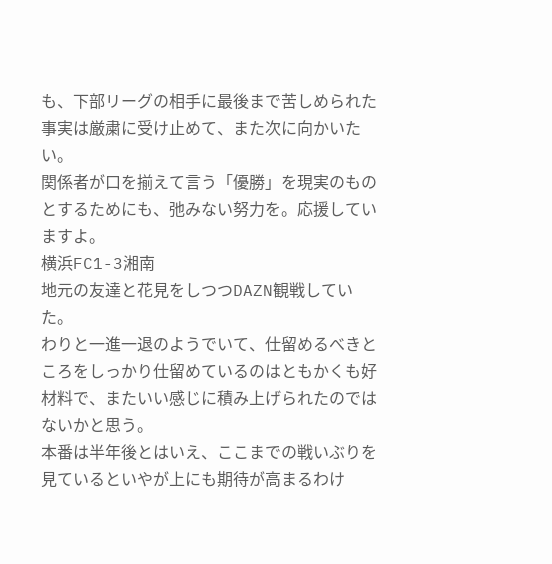も、下部リーグの相手に最後まで苦しめられた事実は厳粛に受け止めて、また次に向かいたい。
関係者が口を揃えて言う「優勝」を現実のものとするためにも、弛みない努力を。応援していますよ。
横浜FC1-3湘南
地元の友達と花見をしつつDAZN観戦していた。
わりと一進一退のようでいて、仕留めるべきところをしっかり仕留めているのはともかくも好材料で、またいい感じに積み上げられたのではないかと思う。
本番は半年後とはいえ、ここまでの戦いぶりを見ているといやが上にも期待が高まるわけ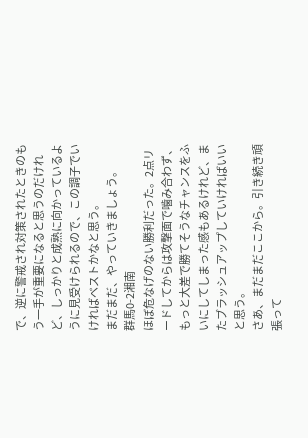で、逆に警戒され対策されたときのもう一手が重要になると思うのだけれど、しっかりと成熟に向かっているように見受けられるので、この調子でいければベストかなと思う。
まだまだ、やっていきましょう。
群馬0-2湘南
ほぼ危なげのない勝利だった。2点リードしてからは攻撃面で噛み合わず、もっと大差で勝てそうなチャンスをふいにしてしまった感もあるけれど、またブラッシュアップしていければいいと思う。
さあ、まだまだここから。引き続き頑張って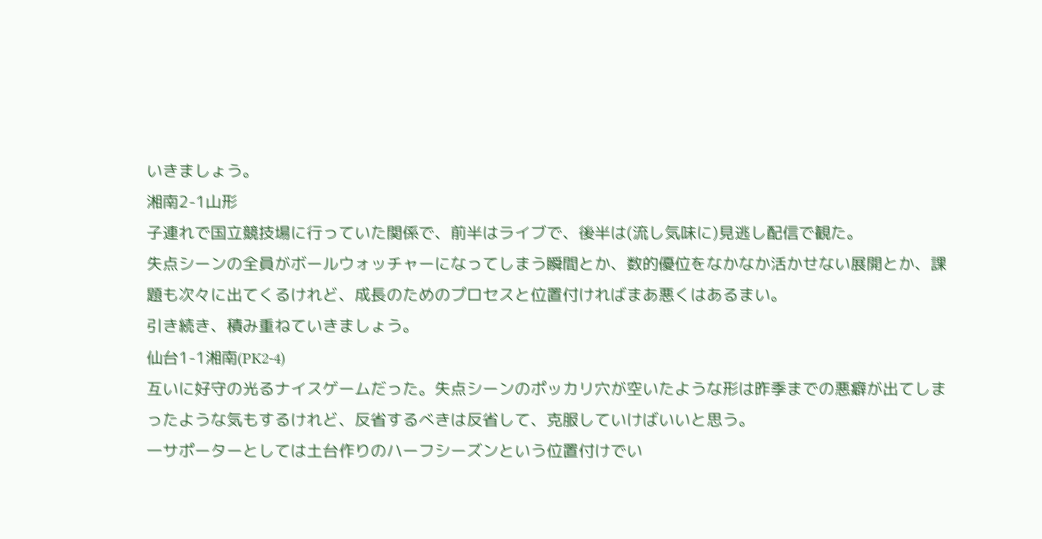いきましょう。
湘南2-1山形
子連れで国立競技場に行っていた関係で、前半はライブで、後半は(流し気味に)見逃し配信で観た。
失点シーンの全員がボールウォッチャーになってしまう瞬間とか、数的優位をなかなか活かせない展開とか、課題も次々に出てくるけれど、成長のためのプロセスと位置付ければまあ悪くはあるまい。
引き続き、積み重ねていきましょう。
仙台1-1湘南(PK2-4)
互いに好守の光るナイスゲームだった。失点シーンのポッカリ穴が空いたような形は昨季までの悪癖が出てしまったような気もするけれど、反省するべきは反省して、克服していけばいいと思う。
一サポーターとしては土台作りのハーフシーズンという位置付けでい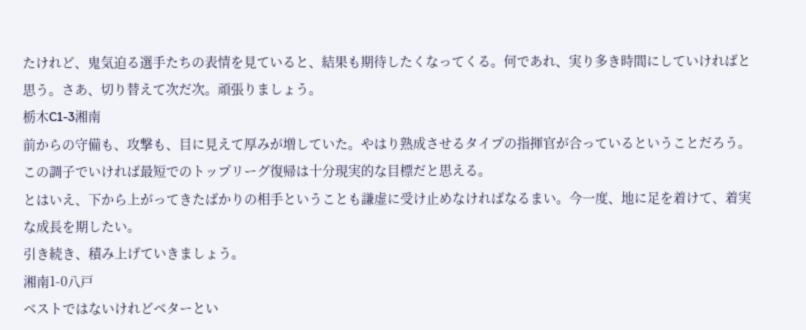たけれど、鬼気迫る選手たちの表情を見ていると、結果も期待したくなってくる。何であれ、実り多き時間にしていければと思う。さあ、切り替えて次だ次。頑張りましょう。
栃木C1-3湘南
前からの守備も、攻撃も、目に見えて厚みが増していた。やはり熟成させるタイプの指揮官が合っているということだろう。この調子でいければ最短でのトップリーグ復帰は十分現実的な目標だと思える。
とはいえ、下から上がってきたばかりの相手ということも謙虚に受け止めなければなるまい。今一度、地に足を着けて、着実な成長を期したい。
引き続き、積み上げていきましょう。
湘南1-0八戸
ベストではないけれどベターとい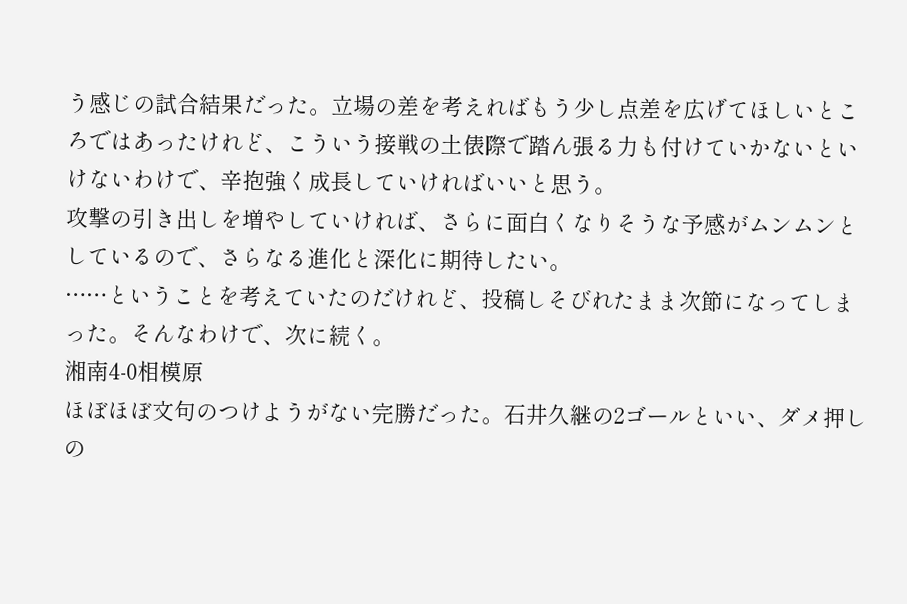う感じの試合結果だった。立場の差を考えればもう少し点差を広げてほしいところではあったけれど、こういう接戦の土俵際で踏ん張る力も付けていかないといけないわけで、辛抱強く成長していければいいと思う。
攻撃の引き出しを増やしていければ、さらに面白くなりそうな予感がムンムンとしているので、さらなる進化と深化に期待したい。
……ということを考えていたのだけれど、投稿しそびれたまま次節になってしまった。そんなわけで、次に続く。
湘南4-0相模原
ほぼほぼ文句のつけようがない完勝だった。石井久継の2ゴールといい、ダメ押しの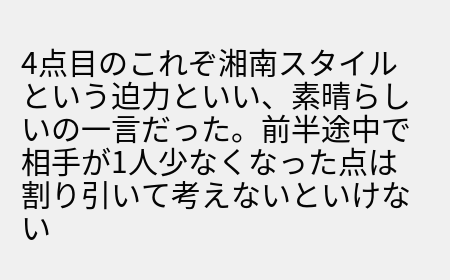4点目のこれぞ湘南スタイルという迫力といい、素晴らしいの一言だった。前半途中で相手が1人少なくなった点は割り引いて考えないといけない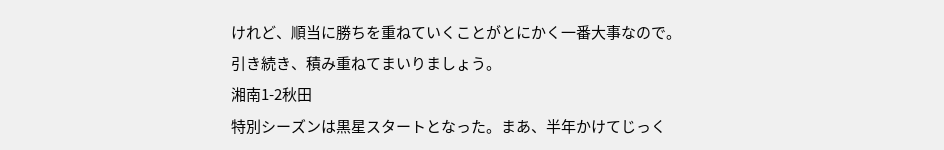けれど、順当に勝ちを重ねていくことがとにかく一番大事なので。
引き続き、積み重ねてまいりましょう。
湘南1-2秋田
特別シーズンは黒星スタートとなった。まあ、半年かけてじっく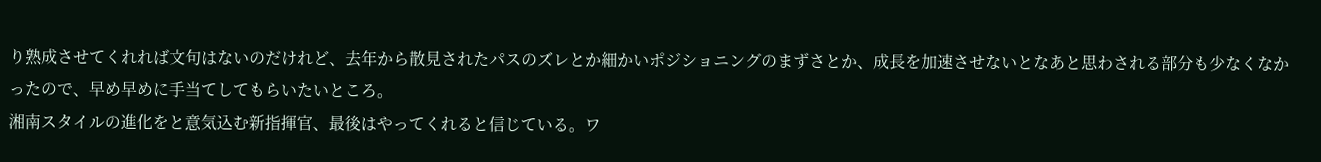り熟成させてくれれば文句はないのだけれど、去年から散見されたパスのズレとか細かいポジショニングのまずさとか、成長を加速させないとなあと思わされる部分も少なくなかったので、早め早めに手当てしてもらいたいところ。
湘南スタイルの進化をと意気込む新指揮官、最後はやってくれると信じている。ワ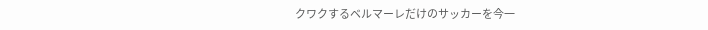クワクするベルマーレだけのサッカーを今一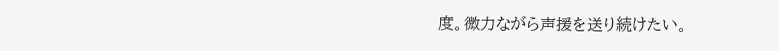度。微力ながら声援を送り続けたい。